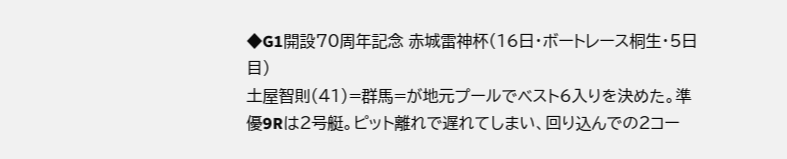◆G1開設70周年記念 赤城雷神杯(16日・ボートレース桐生・5日目)
土屋智則(41)=群馬=が地元プールでベスト6入りを決めた。準優9Rは2号艇。ピット離れで遅れてしまい、回り込んでの2コー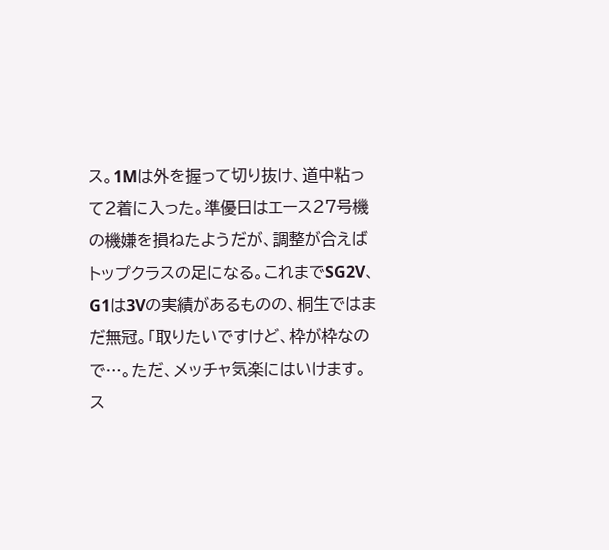ス。1Mは外を握って切り抜け、道中粘って2着に入った。準優日はエース27号機の機嫌を損ねたようだが、調整が合えばトップクラスの足になる。これまでSG2V、G1は3Vの実績があるものの、桐生ではまだ無冠。「取りたいですけど、枠が枠なので…。ただ、メッチャ気楽にはいけます。ス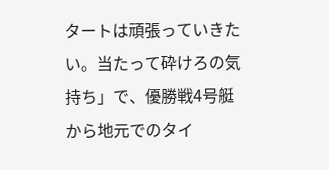タートは頑張っていきたい。当たって砕けろの気持ち」で、優勝戦4号艇から地元でのタイ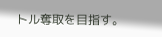トル奪取を目指す。